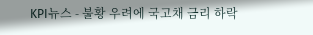KPI뉴스 - 불황 우려에 국고채 금리 하락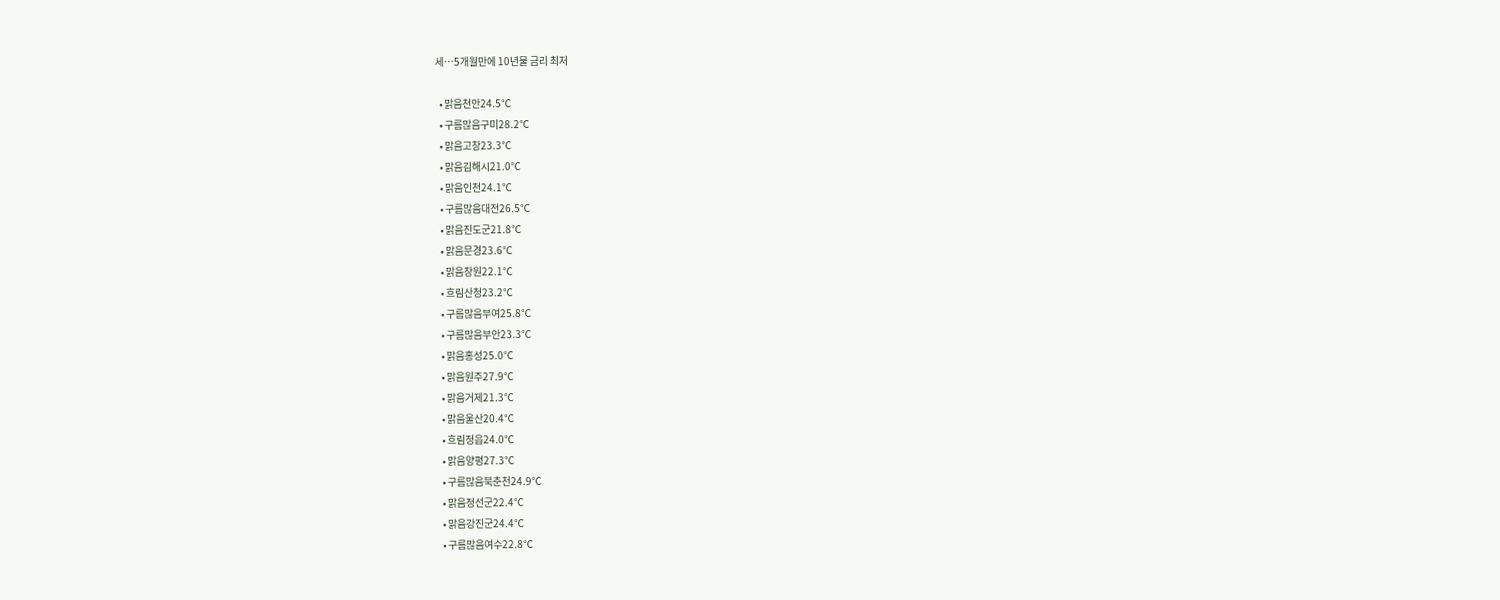세…5개월만에 10년물 금리 최저

  • 맑음천안24.5℃
  • 구름많음구미28.2℃
  • 맑음고창23.3℃
  • 맑음김해시21.0℃
  • 맑음인천24.1℃
  • 구름많음대전26.5℃
  • 맑음진도군21.8℃
  • 맑음문경23.6℃
  • 맑음창원22.1℃
  • 흐림산청23.2℃
  • 구름많음부여25.8℃
  • 구름많음부안23.3℃
  • 맑음홍성25.0℃
  • 맑음원주27.9℃
  • 맑음거제21.3℃
  • 맑음울산20.4℃
  • 흐림정읍24.0℃
  • 맑음양평27.3℃
  • 구름많음북춘천24.9℃
  • 맑음정선군22.4℃
  • 맑음강진군24.4℃
  • 구름많음여수22.8℃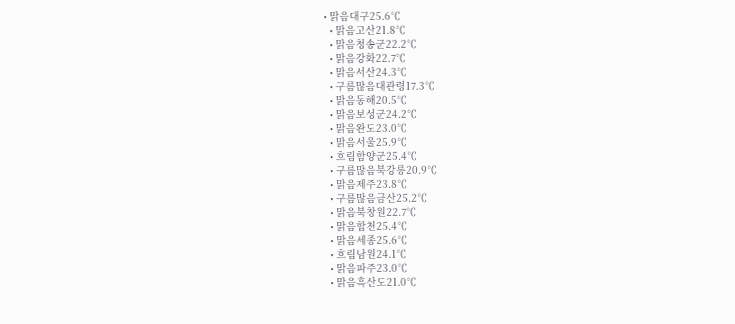• 맑음대구25.6℃
  • 맑음고산21.8℃
  • 맑음청송군22.2℃
  • 맑음강화22.7℃
  • 맑음서산24.3℃
  • 구름많음대관령17.3℃
  • 맑음동해20.5℃
  • 맑음보성군24.2℃
  • 맑음완도23.0℃
  • 맑음서울25.9℃
  • 흐림함양군25.4℃
  • 구름많음북강릉20.9℃
  • 맑음제주23.8℃
  • 구름많음금산25.2℃
  • 맑음북창원22.7℃
  • 맑음합천25.4℃
  • 맑음세종25.6℃
  • 흐림남원24.1℃
  • 맑음파주23.0℃
  • 맑음흑산도21.0℃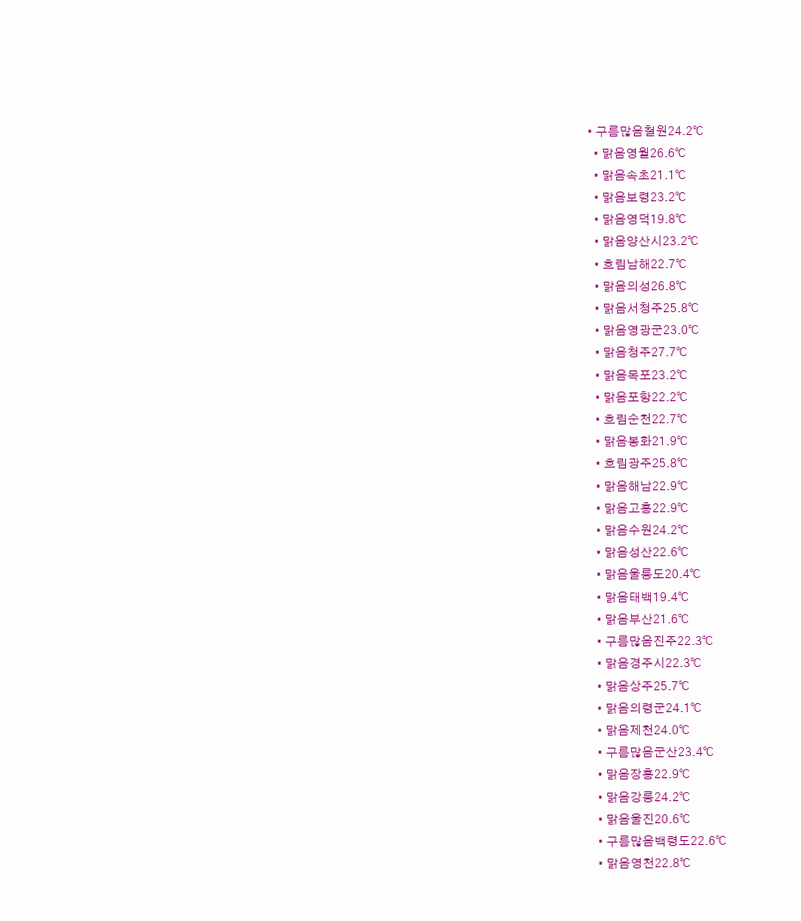• 구름많음철원24.2℃
  • 맑음영월26.6℃
  • 맑음속초21.1℃
  • 맑음보령23.2℃
  • 맑음영덕19.8℃
  • 맑음양산시23.2℃
  • 흐림남해22.7℃
  • 맑음의성26.8℃
  • 맑음서청주25.8℃
  • 맑음영광군23.0℃
  • 맑음청주27.7℃
  • 맑음목포23.2℃
  • 맑음포항22.2℃
  • 흐림순천22.7℃
  • 맑음봉화21.9℃
  • 흐림광주25.8℃
  • 맑음해남22.9℃
  • 맑음고흥22.9℃
  • 맑음수원24.2℃
  • 맑음성산22.6℃
  • 맑음울릉도20.4℃
  • 맑음태백19.4℃
  • 맑음부산21.6℃
  • 구름많음진주22.3℃
  • 맑음경주시22.3℃
  • 맑음상주25.7℃
  • 맑음의령군24.1℃
  • 맑음제천24.0℃
  • 구름많음군산23.4℃
  • 맑음장흥22.9℃
  • 맑음강릉24.2℃
  • 맑음울진20.6℃
  • 구름많음백령도22.6℃
  • 맑음영천22.8℃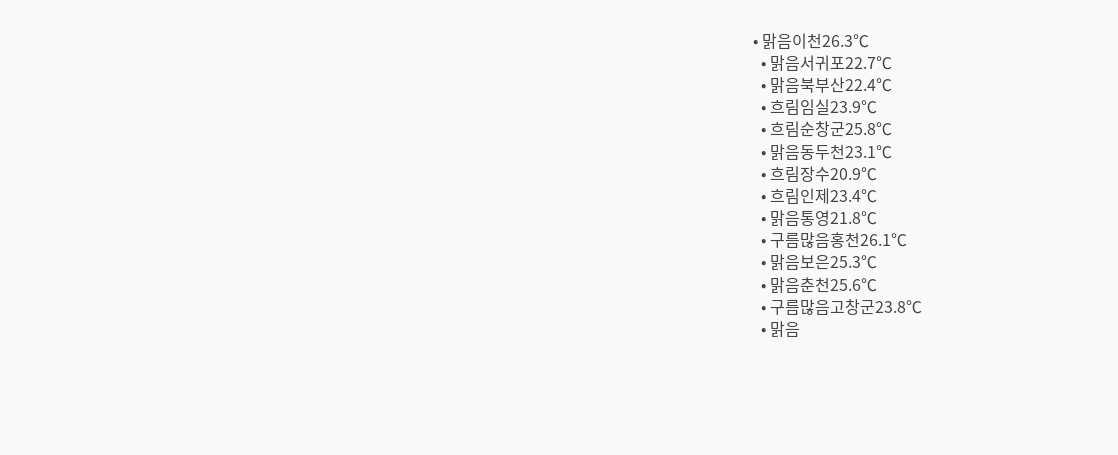• 맑음이천26.3℃
  • 맑음서귀포22.7℃
  • 맑음북부산22.4℃
  • 흐림임실23.9℃
  • 흐림순창군25.8℃
  • 맑음동두천23.1℃
  • 흐림장수20.9℃
  • 흐림인제23.4℃
  • 맑음통영21.8℃
  • 구름많음홍천26.1℃
  • 맑음보은25.3℃
  • 맑음춘천25.6℃
  • 구름많음고창군23.8℃
  • 맑음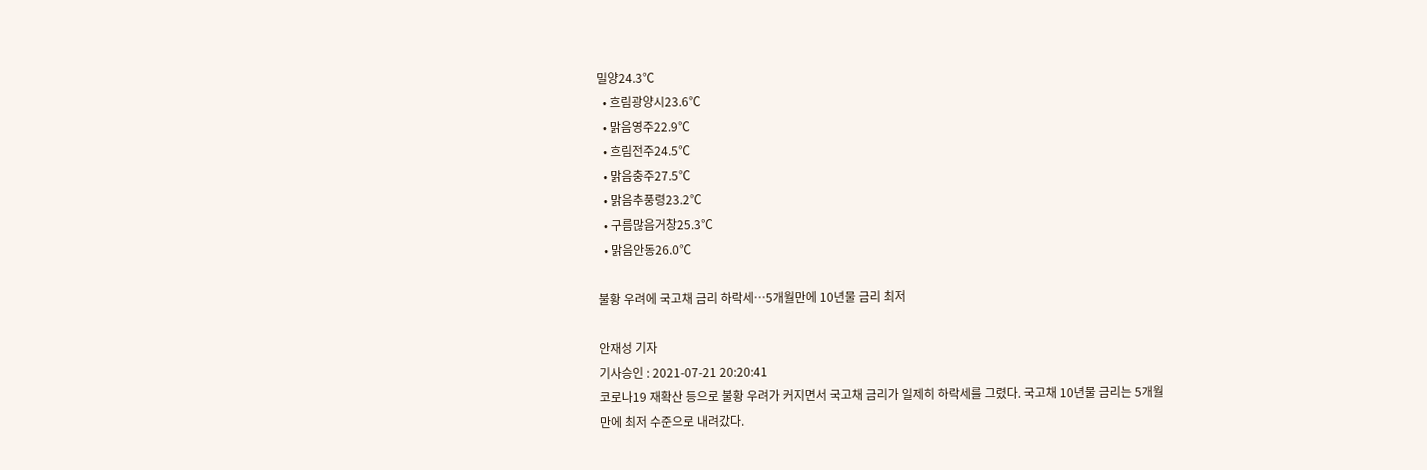밀양24.3℃
  • 흐림광양시23.6℃
  • 맑음영주22.9℃
  • 흐림전주24.5℃
  • 맑음충주27.5℃
  • 맑음추풍령23.2℃
  • 구름많음거창25.3℃
  • 맑음안동26.0℃

불황 우려에 국고채 금리 하락세…5개월만에 10년물 금리 최저

안재성 기자
기사승인 : 2021-07-21 20:20:41
코로나19 재확산 등으로 불황 우려가 커지면서 국고채 금리가 일제히 하락세를 그렸다. 국고채 10년물 금리는 5개월 만에 최저 수준으로 내려갔다.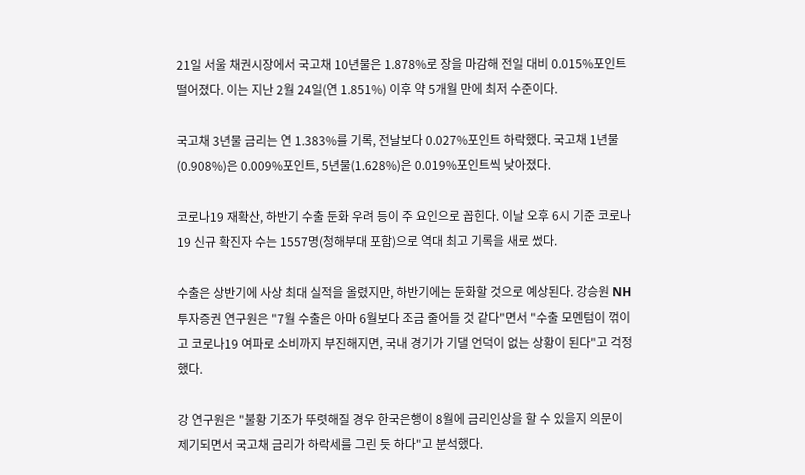21일 서울 채권시장에서 국고채 10년물은 1.878%로 장을 마감해 전일 대비 0.015%포인트 떨어졌다. 이는 지난 2월 24일(연 1.851%) 이후 약 5개월 만에 최저 수준이다.

국고채 3년물 금리는 연 1.383%를 기록, 전날보다 0.027%포인트 하락했다. 국고채 1년물(0.908%)은 0.009%포인트, 5년물(1.628%)은 0.019%포인트씩 낮아졌다.

코로나19 재확산, 하반기 수출 둔화 우려 등이 주 요인으로 꼽힌다. 이날 오후 6시 기준 코로나19 신규 확진자 수는 1557명(청해부대 포함)으로 역대 최고 기록을 새로 썼다.

수출은 상반기에 사상 최대 실적을 올렸지만, 하반기에는 둔화할 것으로 예상된다. 강승원 NH투자증권 연구원은 "7월 수출은 아마 6월보다 조금 줄어들 것 같다"면서 "수출 모멘텀이 꺾이고 코로나19 여파로 소비까지 부진해지면, 국내 경기가 기댈 언덕이 없는 상황이 된다"고 걱정했다.

강 연구원은 "불황 기조가 뚜렷해질 경우 한국은행이 8월에 금리인상을 할 수 있을지 의문이 제기되면서 국고채 금리가 하락세를 그린 듯 하다"고 분석했다.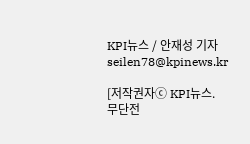KPI뉴스 / 안재성 기자 seilen78@kpinews.kr

[저작권자ⓒ KPI뉴스. 무단전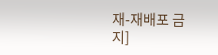재-재배포 금지]